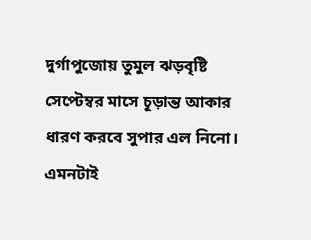দুর্গাপুজোয় তুমুল ঝড়বৃষ্টি সেপ্টেম্বর মাসে চূড়ান্ত আকার ধারণ করবে সুপার এল নিনো। এমনটাই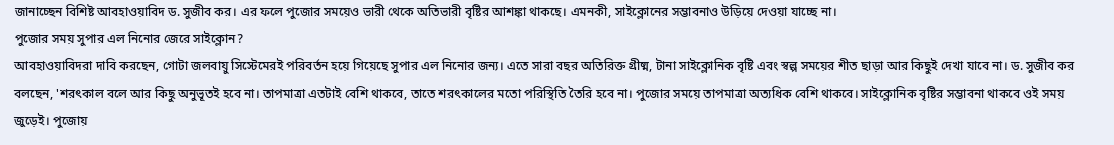জানাচ্ছেন বিশিষ্ট আবহাওয়াবিদ ড. সুজীব কর। এর ফলে পুজোর সময়েও ভারী থেকে অতিভারী বৃষ্টির আশঙ্কা থাকছে। এমনকী, সাইক্লোনের সম্ভাবনাও উড়িয়ে দেওয়া যাচ্ছে না।
পুজোর সময় সুপার এল নিনোর জেরে সাইক্লোন?
আবহাওয়াবিদরা দাবি করছেন, গোটা জলবায়ু সিস্টেমেরই পরিবর্তন হয়ে গিয়েছে সুপার এল নিনোর জন্য। এতে সারা বছর অতিরিক্ত গ্রীষ্ম, টানা সাইক্লোনিক বৃষ্টি এবং স্বল্প সময়ের শীত ছাড়া আর কিছুই দেখা যাবে না। ড. সুজীব কর বলছেন, 'শরৎকাল বলে আর কিছু অনুভূতই হবে না। তাপমাত্রা এতটাই বেশি থাকবে, তাতে শরৎকালের মতো পরিস্থিতি তৈরি হবে না। পুজোর সময়ে তাপমাত্রা অত্যধিক বেশি থাকবে। সাইক্লোনিক বৃষ্টির সম্ভাবনা থাকবে ওই সময় জুড়েই। পুজোয়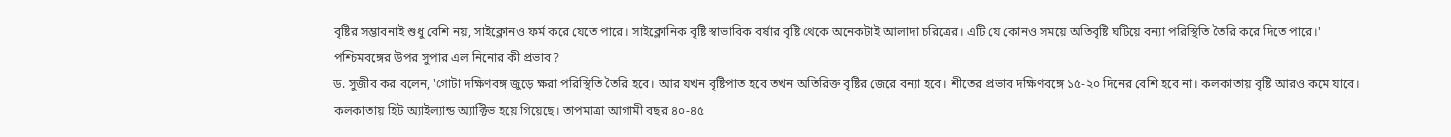বৃষ্টির সম্ভাবনাই শুধু বেশি নয়, সাইক্লোনও ফর্ম করে যেতে পারে। সাইক্লোনিক বৃষ্টি স্বাভাবিক বর্ষার বৃষ্টি থেকে অনেকটাই আলাদা চরিত্রের। এটি যে কোনও সময়ে অতিবৃষ্টি ঘটিয়ে বন্যা পরিস্থিতি তৈরি করে দিতে পারে।'
পশ্চিমবঙ্গের উপর সুপার এল নিনোর কী প্রভাব?
ড. সুজীব কর বলেন, 'গোটা দক্ষিণবঙ্গ জুড়ে ক্ষরা পরিস্থিতি তৈরি হবে। আর যখন বৃষ্টিপাত হবে তখন অতিরিক্ত বৃষ্টির জেরে বন্যা হবে। শীতের প্রভাব দক্ষিণবঙ্গে ১৫-২০ দিনের বেশি হবে না। কলকাতায় বৃষ্টি আরও কমে যাবে। কলকাতায় হিট অ্যাইল্যান্ড অ্যাক্টিভ হয়ে গিয়েছে। তাপমাত্রা আগামী বছর ৪০-৪৫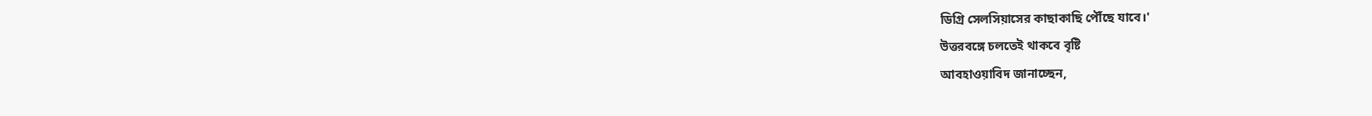ডিগ্রি সেলসিয়াসের কাছাকাছি পৌঁছে যাবে।'
উত্তরবঙ্গে চলতেই থাকবে বৃষ্টি
আবহাওয়াবিদ জানাচ্ছেন,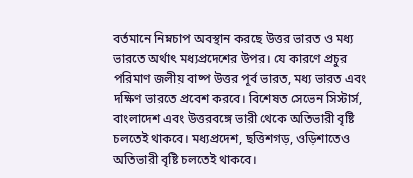বর্তমানে নিম্নচাপ অবস্থান করছে উত্তর ভারত ও মধ্য ভারতে অর্থাৎ মধ্যপ্রদেশের উপর। যে কারণে প্রচুর পরিমাণ জলীয় বাষ্প উত্তর পূর্ব ভারত, মধ্য ভারত এবং দক্ষিণ ভারতে প্রবেশ করবে। বিশেষত সেভেন সিস্টার্স, বাংলাদেশ এবং উত্তরবঙ্গে ভারী থেকে অতিভারী বৃষ্টি চলতেই থাকবে। মধ্যপ্রদেশ, ছত্তিশগড়, ওড়িশাতেও অতিভারী বৃষ্টি চলতেই থাকবে।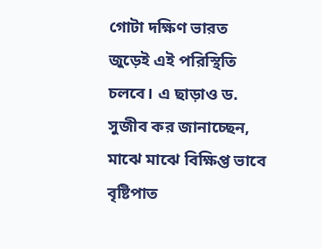গোটা দক্ষিণ ভারত জুড়েই এই পরিস্থিতি চলবে। এ ছাড়াও ড. সুজীব কর জানাচ্ছেন, মাঝে মাঝে বিক্ষিপ্ত ভাবে বৃষ্টিপাত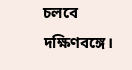চলবে দক্ষিণবঙ্গে।